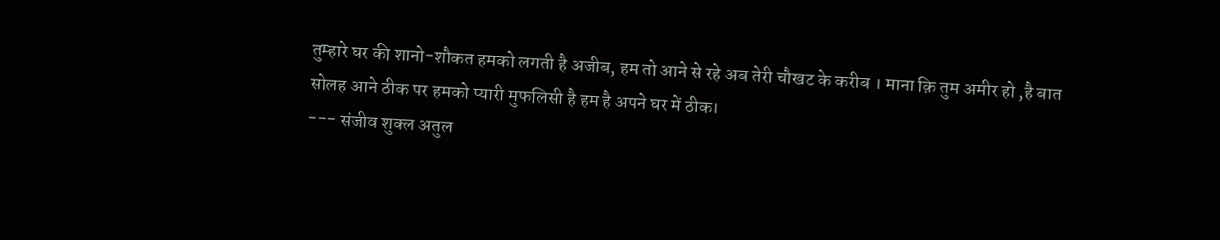तुम्हारे घर की शानो-शौकत हमको लगती है अजीब, हम तो आने से रहे अब तेरी चौखट के करीब । माना क़ि तुम अमीर हो ,है बात सोलह आने ठीक पर हमको प्यारी मुफलिसी है हम है अपने घर में ठीक।
--- संजीव शुक्ल अतुल